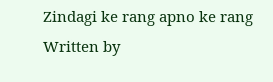Zindagi ke rang apno ke rang Written by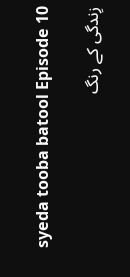syeda tooba batool Episode 10

زِندگی کے رنگ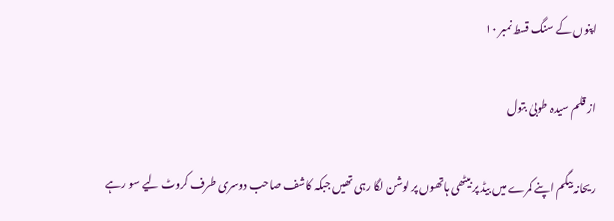اپنوں کے سنگ قسط نمبر ۱۰

از قلم سیدہ طوبیٰ بتول

ریحانہ بیگم اپنے کمرے میں بیڈ پر بیٹھی ہاتھوں پر لوشن لگا رہی تھیں جبکہ کاشف صاحب دوسری طرف کروٹ لیے سو رہے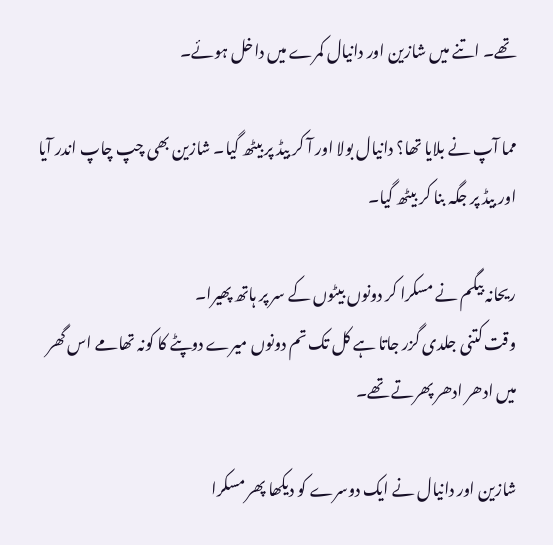تھے۔ اتنے میں شازین اور دانیال کمرے میں داخل ہوئے۔

مما آپ نے بلایا تھا؟ دانیال بولا اور آ کر بیڈ پر بیٹھ گیا۔ شازین بھی چپ چاپ اندر آیا اور بیڈ پر جگہ بنا کر بیٹھ گیا۔

ریحانہ بیگم نے مسکرا کر دونوں بیٹوں کے سر پر ہاتھ پھیرا۔
وقت کتنی جلدی گزر جاتا ہے کل تک تم دونوں میرے دوپٹے کا کونہ تھامے اس گھر میں ادھر ادھر پھرتے تھے۔

شازین اور دانیال نے ایک دوسرے کو دیکھا پھر مسکرا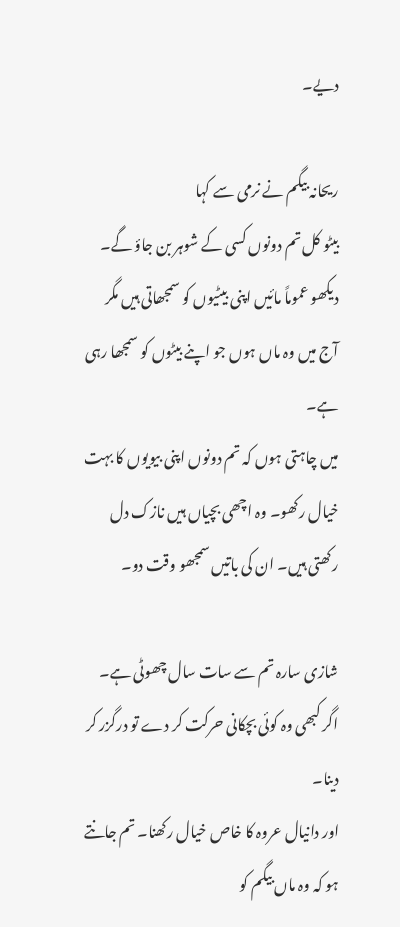دیے۔

ریحانہ بیگم نے نرمی سے کہا
بیٹو کل تم دونوں کسی کے شوہر بن جاؤ گے۔ دیکھو عموماً مائیں اپنی بیٹیوں کو سمجھاتی ہیں مگر آج میں وہ ماں ہوں جو اپنے بیٹوں کو سمجھا رہی ہے۔
میں چاہتی ہوں کہ تم دونوں اپنی بیویوں کا بہت خیال رکھو۔ وہ اچھی بچیاں ہیں نازک دل رکھتی ہیں۔ ان کی باتیں سمجھو وقت دو۔

شازی سارہ تم سے سات سال چھوٹی ہے۔ اگر کبھی وہ کوئی بچکانی حرکت کر دے تو درگزر کر دینا۔
اور دانیال عروہ کا خاص خیال رکھنا۔ تم جانتے ہو کہ وہ ماں بیگم کو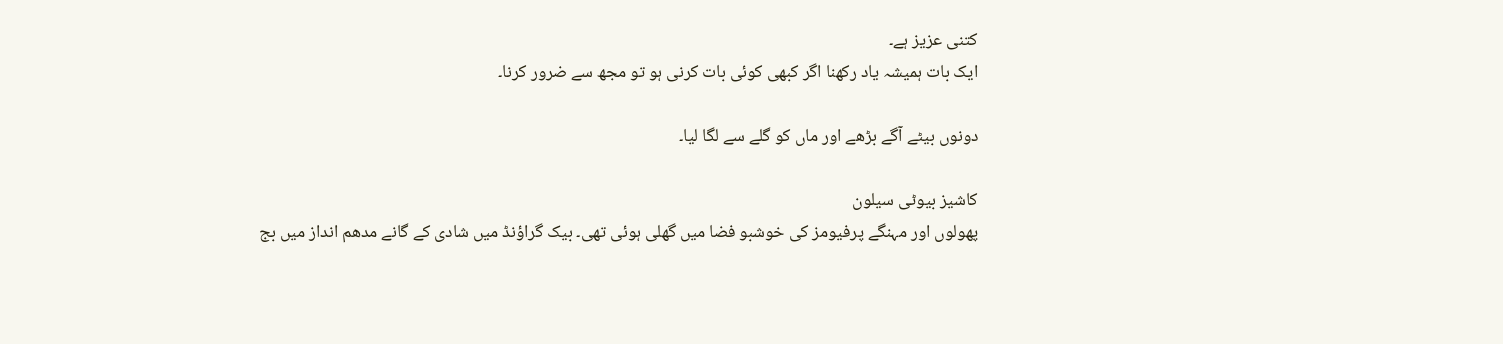کتنی عزیز ہے۔
ایک بات ہمیشہ یاد رکھنا اگر کبھی کوئی بات کرنی ہو تو مجھ سے ضرور کرنا۔

دونوں بیٹے آگے بڑھے اور ماں کو گلے سے لگا لیا۔

کاشیز بیوٹی سیلون
پھولوں اور مہنگے پرفیومز کی خوشبو فضا میں گھلی ہوئی تھی۔ بیک گراؤنڈ میں شادی کے گانے مدھم انداز میں بج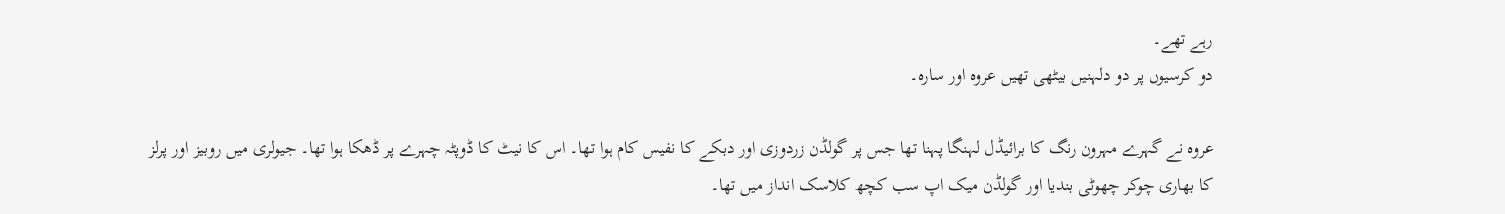رہے تھے۔
دو کرسیوں پر دو دلہنیں بیٹھی تھیں عروہ اور سارہ۔

عروہ نے گہرے مہرون رنگ کا برائیڈل لہنگا پہنا تھا جس پر گولڈن زردوزی اور دبکے کا نفیس کام ہوا تھا۔ اس کا نیٹ کا ڈوپٹہ چہرے پر ڈھکا ہوا تھا۔ جیولری میں روبیز اور پرلز کا بھاری چوکر چھوٹی بندیا اور گولڈن میک اپ سب کچھ کلاسک انداز میں تھا۔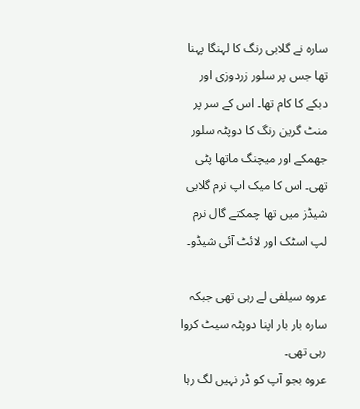سارہ نے گلابی رنگ کا لہنگا پہنا تھا جس پر سلور زردوزی اور دبکے کا کام تھا۔ اس کے سر پر منٹ گرین رنگ کا دوپٹہ سلور جھمکے اور میچنگ ماتھا پٹی تھی۔ اس کا میک اپ نرم گلابی شیڈز میں تھا چمکتے گال نرم لپ اسٹک اور لائٹ آئی شیڈو۔

عروہ سیلفی لے رہی تھی جبکہ سارہ بار بار اپنا دوپٹہ سیٹ کروا رہی تھی۔
عروہ بجو آپ کو ڈر نہیں لگ رہا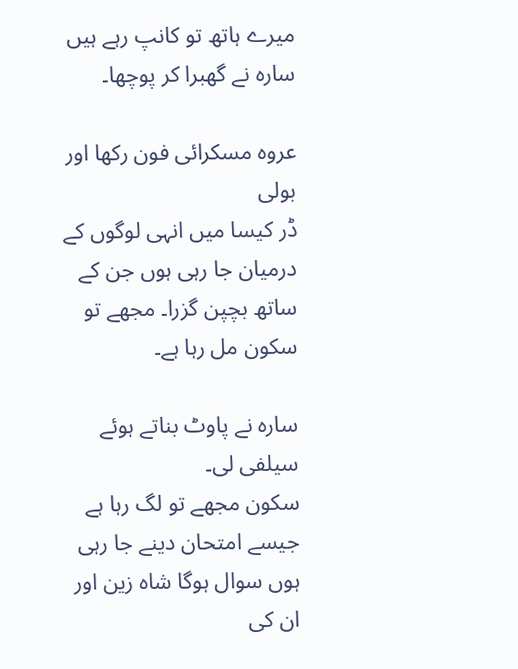میرے ہاتھ تو کانپ رہے ہیں
سارہ نے گھبرا کر پوچھا۔

عروہ مسکرائی فون رکھا اور بولی
ڈر کیسا میں انہی لوگوں کے درمیان جا رہی ہوں جن کے ساتھ بچپن گزرا۔ مجھے تو سکون مل رہا ہے۔

سارہ نے پاوٹ بناتے ہوئے سیلفی لی۔
سکون مجھے تو لگ رہا ہے جیسے امتحان دینے جا رہی ہوں سوال ہوگا شاہ زین اور ان کی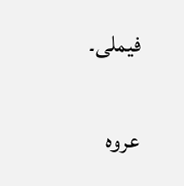فیملی۔

عروہ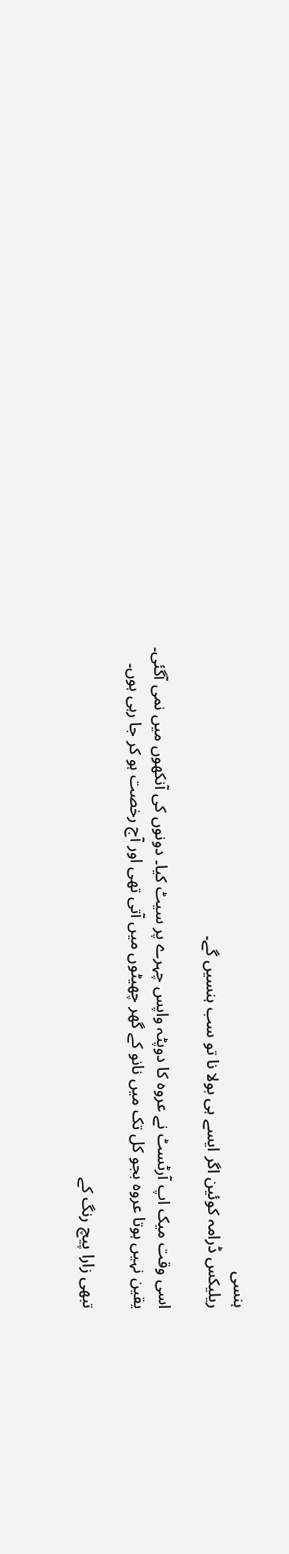ہنسی
ریلیکس ڈرامہ کوئین اگر ایسے ہی بولا نا تو سب ہنسیں گے۔

اسی وقت میک اپ آرٹسٹ نے عروہ کا دوپٹہ واپس چہرے پر سیٹ کیا۔ دونوں کی آنکھوں میں نمی آگئی۔
یقین نہیں ہوتا عروہ بجو کل تک میں نانو کے گھر چھیٹوں میں آتی تھی اور آج رخصت ہو کر جا رہی ہوں۔

تبھی زارا پیچ رنگ کے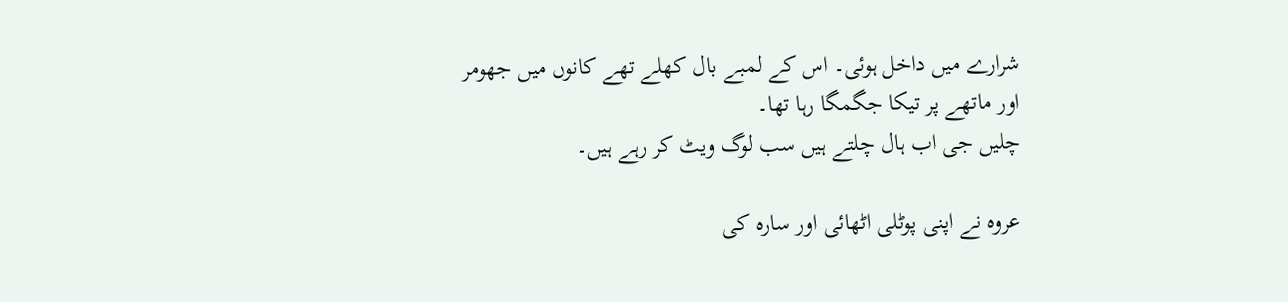شرارے میں داخل ہوئی۔ اس کے لمبے بال کھلے تھے کانوں میں جھومر اور ماتھے پر تیکا جگمگا رہا تھا۔
چلیں جی اب ہال چلتے ہیں سب لوگ ویٹ کر رہے ہیں۔

عروہ نے اپنی پوٹلی اٹھائی اور سارہ کی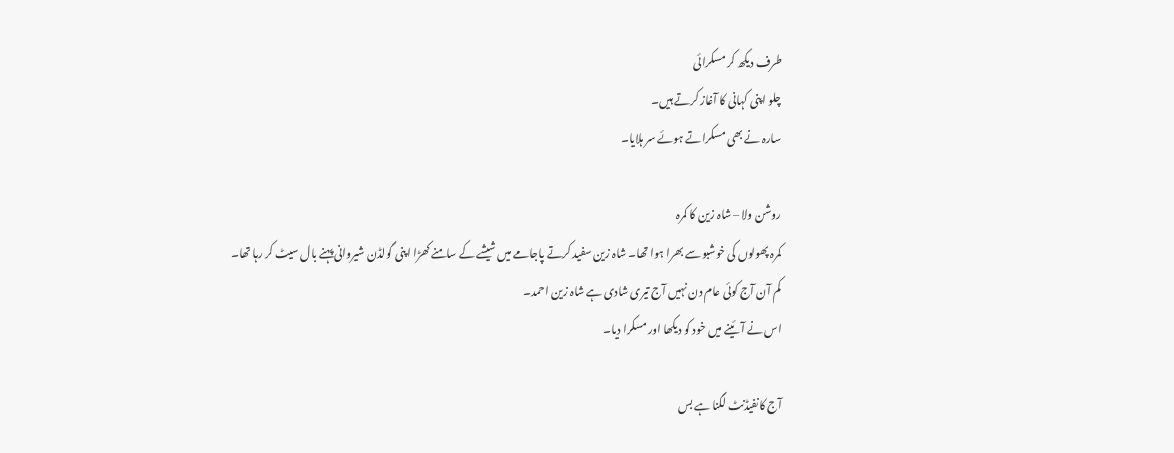طرف دیکھ کر مسکرائی
چلو اپنی کہانی کا آغاز کرتے ہیں۔
سارہ نے بھی مسکراتے ہوئے سر ہلایا۔

روشن ولا – شاہ زین کا کمرہ
کمرہ پھولوں کی خوشبو سے بھرا ہوا تھا۔ شاہ زین سفید کرتے پاجامے میں شیشے کے سامنے کھڑا اپنی گولڈن شیروانی پہنے بال سیٹ کر رہا تھا۔
کم آن آج کوئی عام دن نہیں آج تیری شادی ہے شاہ زین احمد۔
اس نے آئینے میں خود کو دیکھا اور مسکرا دیا۔

آج کانفیڈنٹ لگنا ہے بس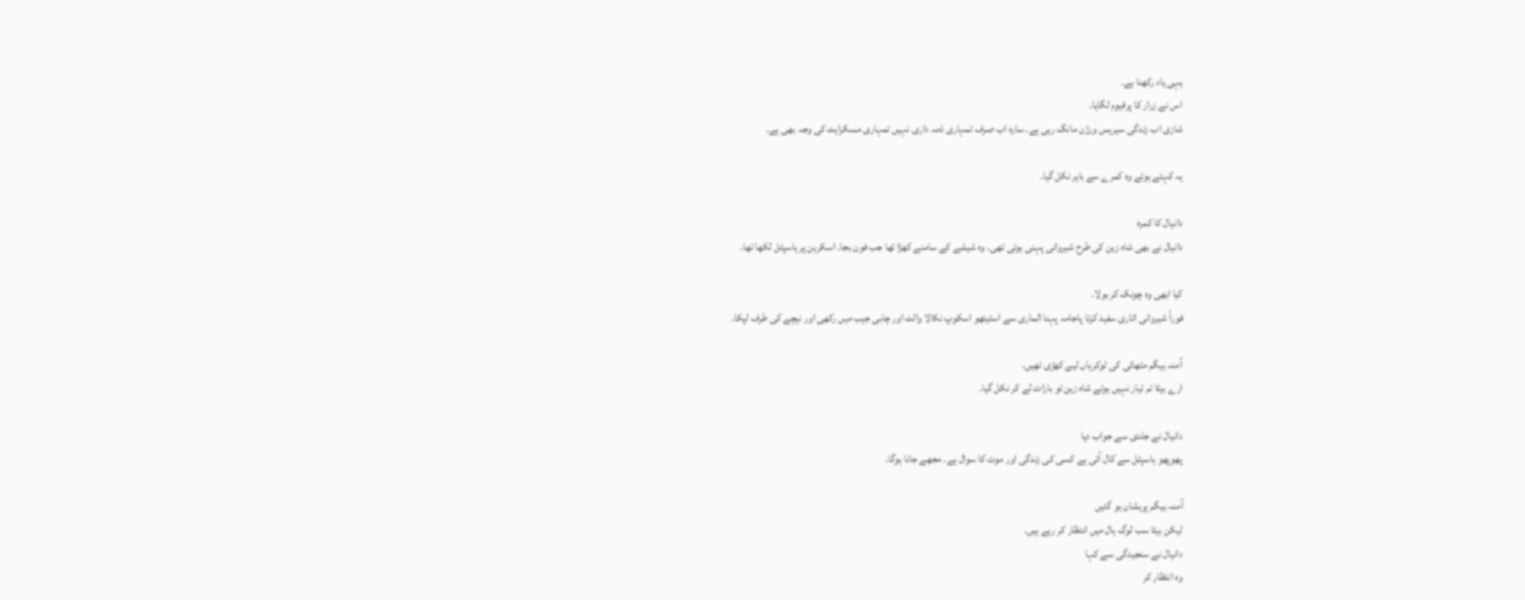یہی یاد رکھنا ہے۔
اس نے زرار کا پرفیوم لگایا۔
شازی اب زندگی سیریس ورژن مانگ رہی ہے۔ سارہ اب صرف تمہاری ذمہ داری نہیں تمہاری مسکراہٹ کی وجہ بھی ہے۔

یہ کہتے ہوئے وہ کمرے سے باہر نکل گیا۔

دانیال کا کمرہ
دانیال نے بھی شاہ زین کی طرح شیروانی پہنی ہوئی تھی۔ وہ شیشے کے سامنے کھڑا تھا جب فون بجا۔ اسکرین پر ہاسپٹل لکھا تھا۔

کیا ابھی وہ چونک کر بولا۔
فوراً شیروانی اتاری سفید کرتا پاجامہ پہنا الماری سے اسٹیتھو اسکوپ نکالا والٹ اور چابی جیب میں رکھی اور نیچے کی طرف لپکا۔

آمنہ بیگم مٹھائی کی ٹوکریاں لیے کھڑی تھیں۔
ارے بیٹا تم تیار نہیں ہوئے شاہ زین تو بارات لے کر نکل گیا۔

دانیال نے جلدی سے جواب دیا
پھوپھو ہاسپٹل سے کال آئی ہے کسی کی زندگی اور موت کا سوال ہے۔ مجھے جانا ہوگا۔

آمنہ بیگم پریشان ہو گئیں
لیکن بیٹا سب لوگ ہال میں انتظار کر رہے ہیں۔
دانیال نے سنجیدگی سے کہا
وہ انتظار کر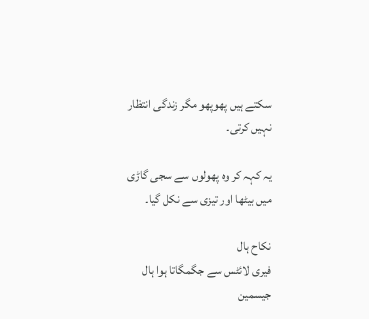سکتے ہیں پھوپھو مگر زندگی انتظار نہیں کرتی۔

یہ کہہ کر وہ پھولوں سے سجی گاڑی میں بیٹھا اور تیزی سے نکل گیا۔

نکاح ہال
فیری لائٹس سے جگمگاتا ہوا ہال جیسمین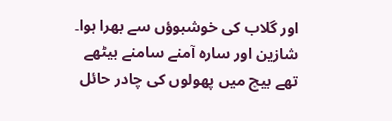اور گلاب کی خوشبوؤں سے بھرا ہوا۔
شازین اور سارہ آمنے سامنے بیٹھے تھے بیچ میں پھولوں کی چادر حائل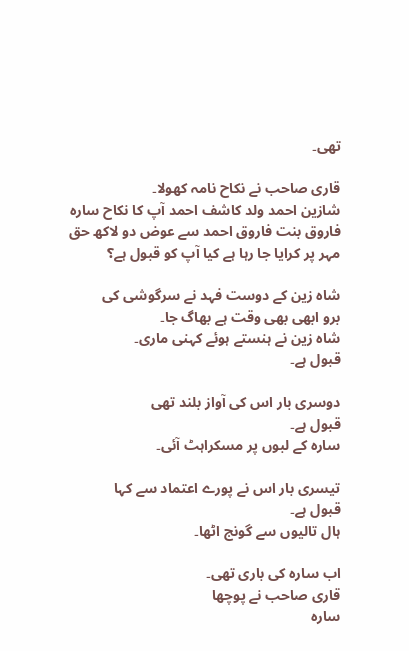تھی۔

قاری صاحب نے نکاح نامہ کھولا۔
شازین احمد ولد کاشف احمد آپ کا نکاح سارہ فاروق بنت فاروق احمد سے عوض دو لاکھ حق مہر پر کرایا جا رہا ہے کیا آپ کو قبول ہے؟

شاہ زین کے دوست فہد نے سرگوشی کی
برو ابھی بھی وقت ہے بھاگ جا۔
شاہ زین نے ہنستے ہوئے کہنی ماری۔
قبول ہے۔

دوسری بار اس کی آواز بلند تھی
قبول ہے۔
سارہ کے لبوں پر مسکراہٹ آئی۔

تیسری بار اس نے پورے اعتماد سے کہا
قبول ہے۔
ہال تالیوں سے گونج اٹھا۔

اب سارہ کی باری تھی۔
قاری صاحب نے پوچھا
سارہ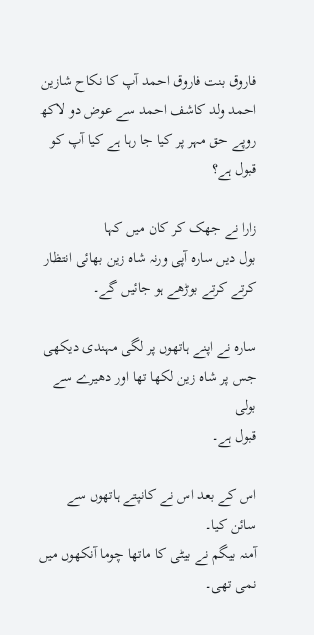فاروق بنت فاروق احمد آپ کا نکاح شازین احمد ولد کاشف احمد سے عوض دو لاکھ روپے حق مہر پر کیا جا رہا ہے کیا آپ کو قبول ہے؟

زارا نے جھک کر کان میں کہا
بول دیں سارہ آپی ورنہ شاہ زین بھائی انتظار کرتے کرتے بوڑھے ہو جائیں گے۔

سارہ نے اپنے ہاتھوں پر لگی مہندی دیکھی جس پر شاہ زین لکھا تھا اور دھیرے سے بولی
قبول ہے۔

اس کے بعد اس نے کانپتے ہاتھوں سے سائن کیا۔
آمنہ بیگم نے بیٹی کا ماتھا چوما آنکھوں میں نمی تھی۔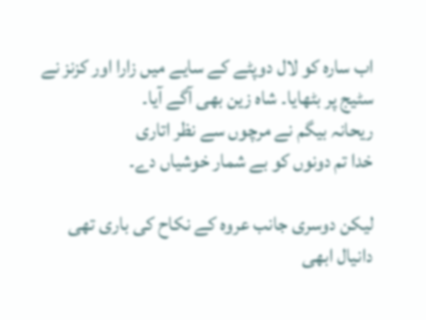اب سارہ کو لال دوپٹے کے سایے میں زارا اور کزنز نے سٹیج پر بٹھایا۔ شاہ زین بھی آگے آیا۔
ریحانہ بیگم نے مرچوں سے نظر اتاری
خدا تم دونوں کو بے شمار خوشیاں دے۔

لیکن دوسری جانب عروہ کے نکاح کی باری تھی
دانیال ابھی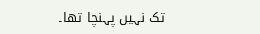تک نہیں پہنچا تھا۔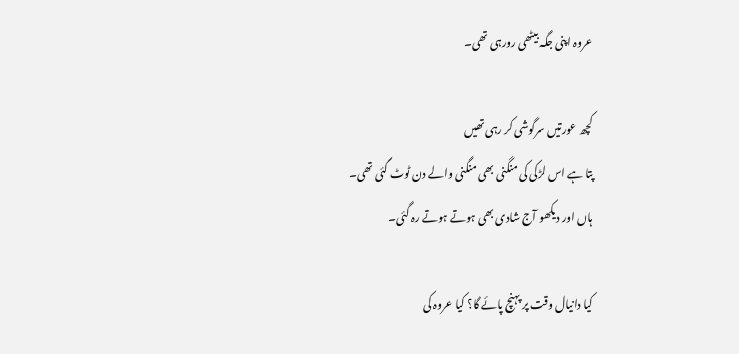عروہ اپنی جگہ بیٹھی رورہی تھی۔

کچھ عورتیں سرگوشی کر رہی تھیں
پتا ہے اس لڑکی کی منگنی بھی منگنی والے دن ٹوٹ گئی تھی۔
ہاں اور دیکھو آج شادی بھی ہوتے ہوتے رہ گئی۔

کیا دانیال وقت پر پہنچ پائے گا؟ کیا عروہ کی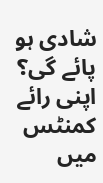شادی ہو پائے گی؟
اپنی رائے کمنٹس میں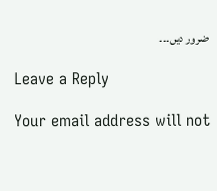ضرور دیں۔۔۔

Leave a Reply

Your email address will not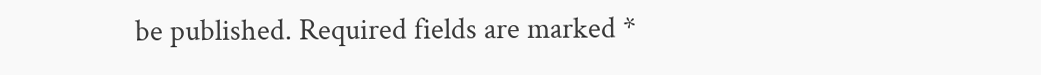be published. Required fields are marked *